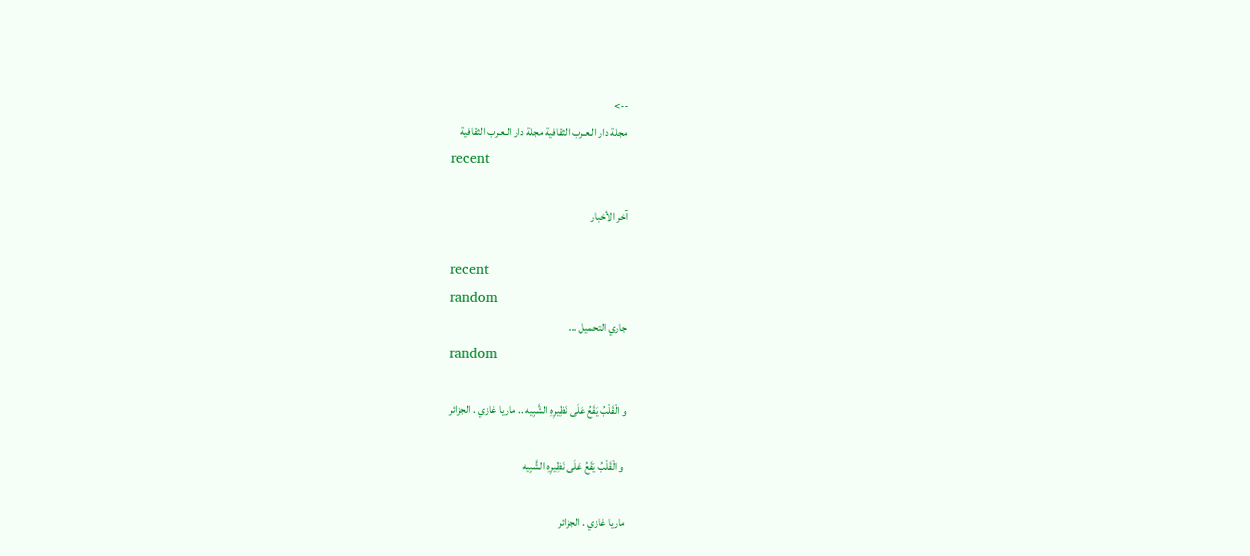-->
مجلة دار الـعـرب الثقافية مجلة دار الـعـرب الثقافية
recent

آخر الأخبار

recent
random
جاري التحميل ...
random

و الْقَلْبُ يَقَعُ عَلَى نَظِيرِهِ الشَّبِيه .. ماريا غازي . الجزائر

 و الْقَلْبُ يَقَعُ عَلَى نَظِيرِهِ الشَّبِيه

ماريا غازي . الجزائر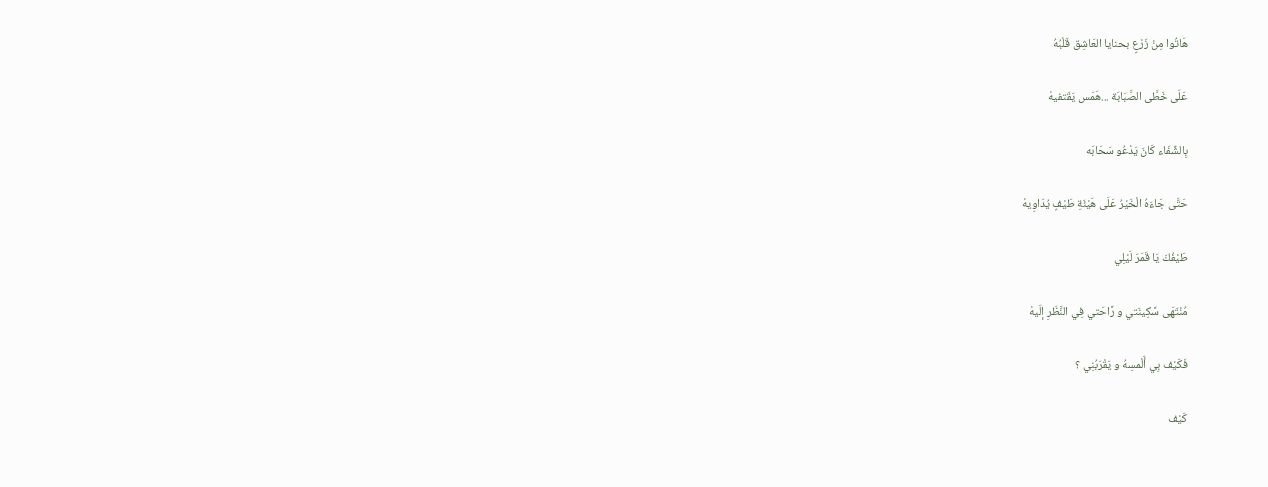هَاتُوا مِنْ زَرْعٍ بحنايا العَاشِق قَلْبُهُ

عَلَى خَطَّى الصَّبَابَة ...هَمَس يَقَتفيهْ

بِالشِّفَاء كَانَ يَدْعُو سَحَابَه

حَتَّى جَاءَهُ الْخَيْرُ عَلَى هَيْئَةِ طَيْفٍ يُدَاوِيهْ

طَيْفُكَ يَا قَمَرَ لَيْلِي

مُنْتَهَى سَّكِينَتي و رَّاحَتي فِي النَّظَرِ إلَيهْ

فَكَيْف بِي أَلْمسِهُ و يَقْرَبُنِي ؟

كَيْف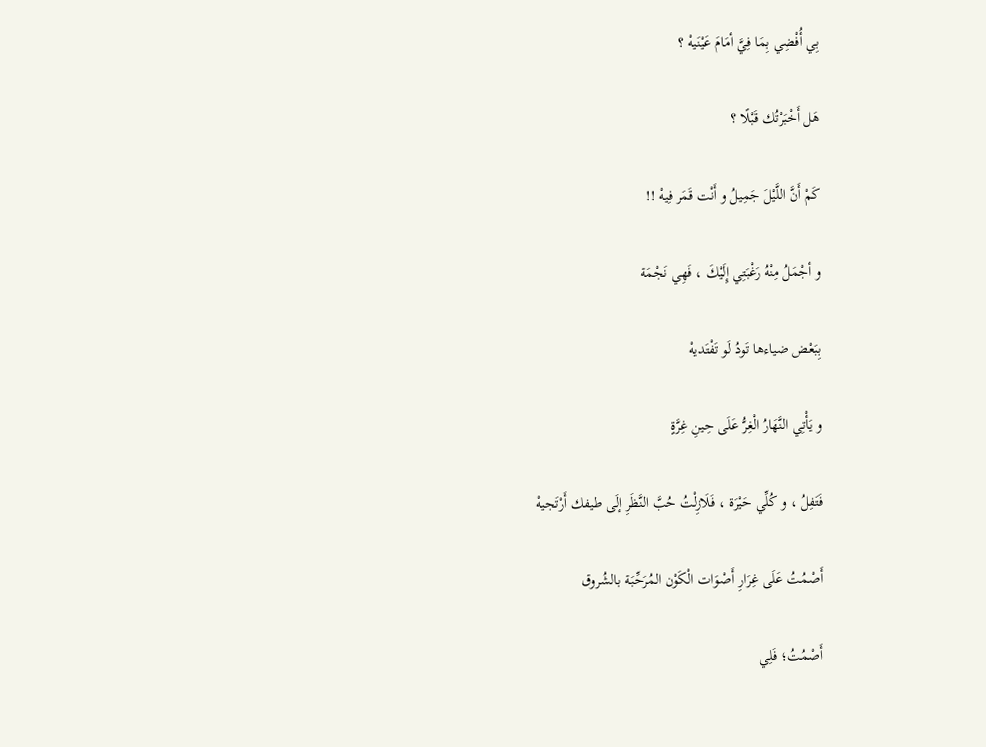بِي أُفْضِي بِمَا فِيَّ أمَامَ عَيْنَيهْ ؟

هَل أَخْبَرْتُك قَبْلًا ؟

كَمْ أَنَّ اللَّيْلَ جَمِيلُ و أَنْت قَمَر فِيهْ !!

و أجْمَلُ مِنْهُ رَغْبَتِي إِلَيْكَ ، فَهِي نَجْمَة

بِبَعْض ضياءها تَودُ لَو تَفْتَديهْ

و يَأْتِي النَّهَارُ الْغِرُّ عَلَى حِينِ غِرَّةٍ

فَتَفِلُ ، و كُلِّي حَيْرَة ، فَلَازِلْتُ حُبَّ النَّظَرِ إلَى طيفك أَرْتَجيهْ

أَصْمُتُ عَلَى غِرَارِ أَصْوَات الْكَوْن المُرَحِّبَة بالشُروق

أَصْمُتُ؛ فَلِي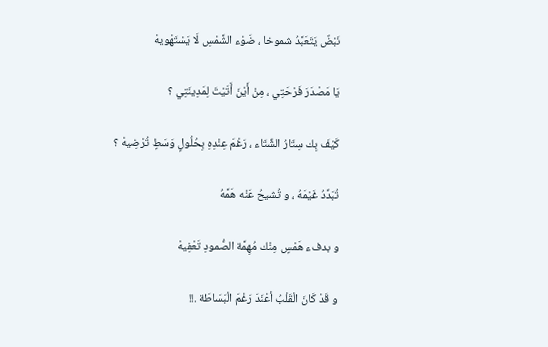نَبْضٌ يَتَعَبَّدُ شموخا ، ضَوْء الشَّمْسِ لَا يَسْتَهْويهْ

يَا مَصْدَرَ فَرْحَتِي ، مِنْ أَيْنَ أَتَيْتَ لِمَدِينَتِي ؟

كَيْفَ بِك سِتّارُ الشِّتَاء ، رَغْمَ عِنْدِهِ بِحُلُولٍ وَسَطٍ تُرْضِيهْ ؟

تُبَدِّدُ غَيْمَهُ ، و تُشيحُ عَنْه هَمَّهُ

و بدفء هَمْسٍ مِنْك مُهِمَّة الصُّمودِ تَعْفِيهْ

و قَدْ كَانَ الْقَلْبُ أعْنَدَ رَغْمَ الْبَسَاطَة .!!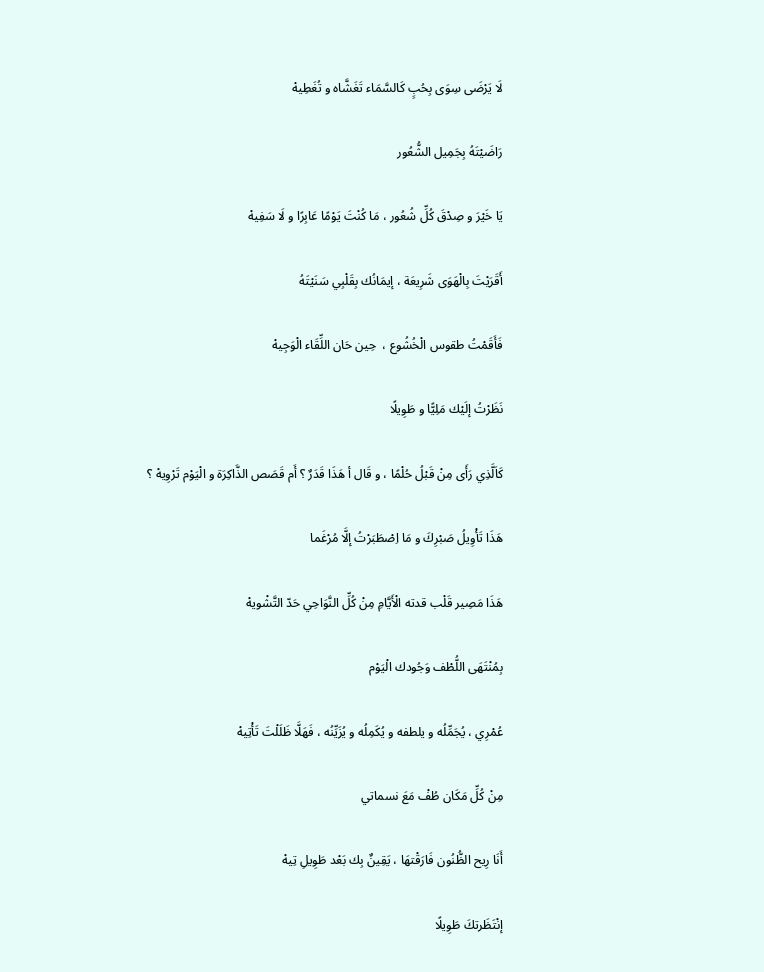لَا يَرْضَى سِوَى بِحُبٍ كَالسَّمَاء تَغَشَّاه و تُغَطِيهْ

رَاضَيْتَهُ بِجَمِيل الشُّعُور

يَا خَيْرَ و صِدْقَ كُلِّ شُعُور ، مَا كُنْتَ يَوْمًا عَابِرًا و لَا سَفِيهْ

أَقَرَيْتَ بِالْهَوَى شَرِيعَة ، إيمَانُك بِقَلْبِي سَنَيْتَهُ

فَأَقَمْتُ طقوس الْخُشُوع ،  حِين حَان اللِّقَاء الْوَجِيهْ

نَظَرْتُ إلَيْك مَلِيًّا و طَوِيلًا

كَاَلَّذِي رَأَى مِنْ قَبْلُ حُلْمًا ، و قَال أ هَذَا قَدَرٌ ؟ أَم قَصَص الذَّاكِرَة و الْيَوْم تَرْوِيهْ ؟

هَذَا تَأْوِيلُ صَبْرِكَ و مَا اِصْطَبَرْتُ إلَّا مُرْغَما

هَذَا مَصِير قَلْب قدته الْأَيَّامِ مِنْ كُلِّ النَّوَاحِي حَدّ التَّشْويهْ

بِمُنْتَهَى اللُّطْف وَجُودك الْيَوْم

عُمْرِي ، يُجَمِّلُه و يلطفه و يُكَمِلُه و يُزَيِّنُه ، فَهَلَّا ظَلَلْتَ تَأْتِيهْ

مِنْ كُلِّ مَكَان طُفْ مَعَ نسماتي

أَنَا رِيح الظُّنُون فَارَقْتهَا ، يَقِينٌ بِك بَعْد طَوِيلِ تِيهْ

إنْتَظَرتكَ طَوِيلًا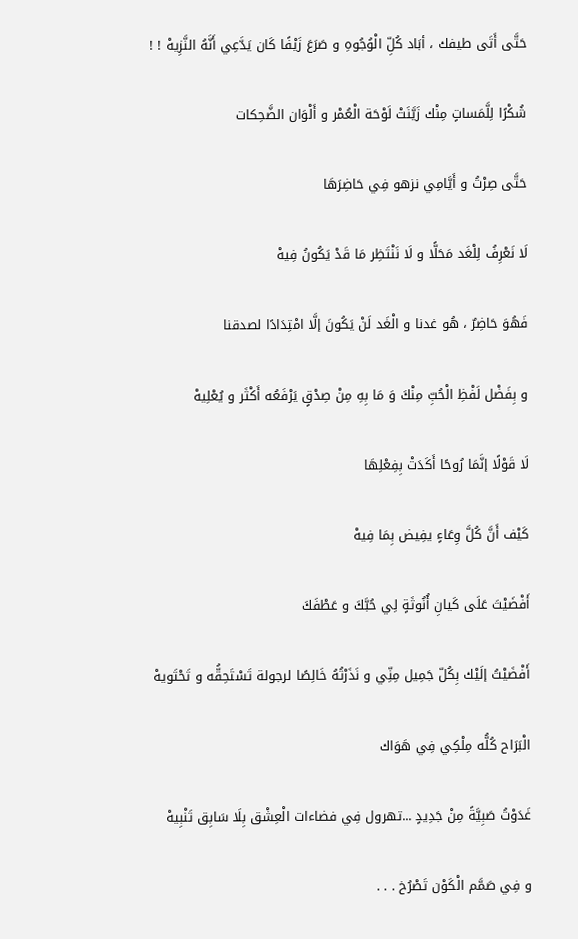حَتَّى أَتَى طيفك ، أبَاد كُلِّ الْوُجُوهِ و صَرَعَ زَيْفًا كَان يَدَّعِي أَنَّهُ النَّزِيهْ ! !

شُكْرًا لِلَّمَساتٍ مِنْك زَيَّنَتْ لَوْحَة الْعُمْر و أَلْوَان الضَّحِكات

حَتَّى صِرْتُ و أَيَّامِي نزهو فِي حَاضِرَهَا

لَا نَعْرِفُ لِلْغَد مَحَلًّا و لَا نَنْتَظِر مَا قَدْ يَكُونُ فِيهْ

فَهُوَ حَاضِرٌ ، هُو غدنا و الْغَد لَنْ يَكُونَ إلَّا امْتِدَادًا لصدقنا

و بِفَضْل لَفْظِ الْحُبِّ مِنْكَ وَ مَا بِهِ مِنْ صِدْقٍ يَرْفَعُه أَكْثَر و يُعْلِيهْ

لَا قَوْلًا إنَّمَا رُوحًا أَكَدَتْ بِفِعْلِهَا

كَيْف أَنَّ كُلَّ وِعَاءٍ يفِيض بِمَا فِيهْ

أَفْضَيْتَ عَلَى كَيانِ أُنُوثَةٍ لِي حُبَّكَ و عَطْفَكَ

أَفْضَيْتُ إلَيْك بِكُلّ جَمِيل مِنِّي و نَذَرْتُهُ خَالِصًا لرجولة تَسْتَحِقُّه و تَحْتَويهْ

الْبَرَاح كُلُّه مِلْكِي فِي هَوَاك

غَدَوْتُ صَبِيَّةً مِنْ جَدِيدٍ ...تهرول فِي فضاءات الْعِشْق بِلَا سَابِق تَنْبِيهْ

و فِي صَمَّم الْكَوْن تَصْرُخ . . .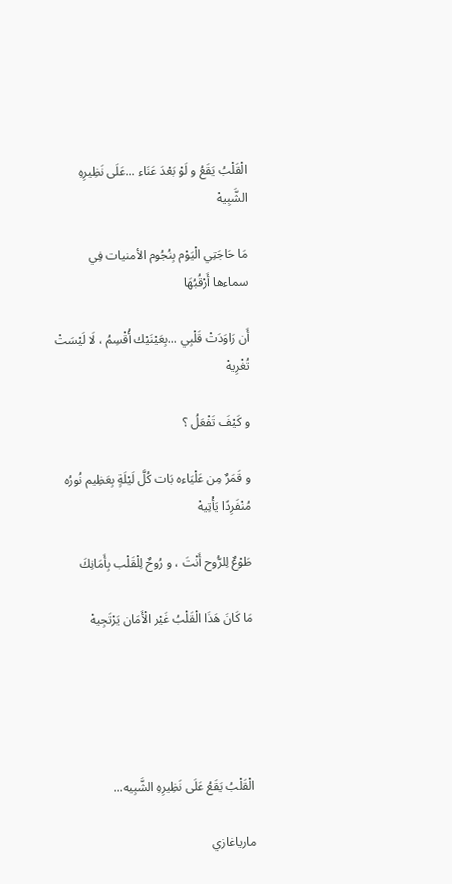الْقَلْبُ يَقَعُ و لَوْ بَعْدَ عَنَاء ...عَلَى نَظِيرِهِ الشَّبِيهْ

مَا حَاجَتِي الْيَوْم بِنُجُوم الأمنيات فِي سماءها أَرْقُبُهَا

أَن رَاوَدَتْ قَلْبِي ...بِعَيْنَيْك أُقْسِمُ ، لَا لَيْسَتْ تُغْرِيهْ

و كَيْفَ تَفْعَلُ ؟

و قَمَرٌ مِن عَلْيَاءه بَات كُلَّ لَيْلَةٍ بِعَظِيم نُورُه مُنْفَرِدًا يَأْتِيهْ

طَوْعٌ لِلرُّوح أَنْتَ ، و رُوحٌ لِلْقَلْب بِأَمَانِكَ

مَا كَانَ هَذَا الْقَلْبُ غَيْر الْأَمَان يَرْتَجِيهْ





الْقَلْبُ يَقَعُ عَلَى نَظِيرِهِ الشَّبِيه...

مارياغازي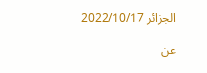الجزائر 2022/10/17

عن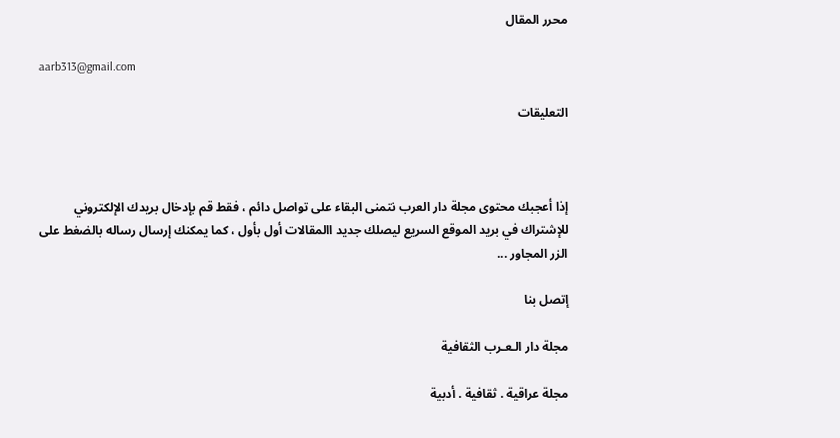محرر المقال

aarb313@gmail.com

التعليقات



إذا أعجبك محتوى مجلة دار العرب نتمنى البقاء على تواصل دائم ، فقط قم بإدخال بريدك الإلكتروني للإشتراك في بريد الموقع السريع ليصلك جديد االمقالات أول بأول ، كما يمكنك إرسال رساله بالضغط على الزر المجاور ...

إتصل بنا

مجلة دار الـعـرب الثقافية

مجلة عراقية . ثقافية . أدبية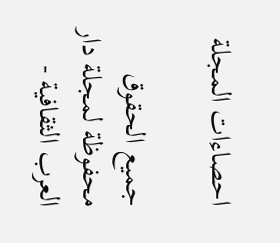احصاءات المجلة

جميع الحقوق محفوظة لمجلة دار العرب الثقافية -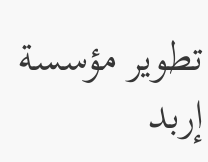تطوير مؤسسة إربد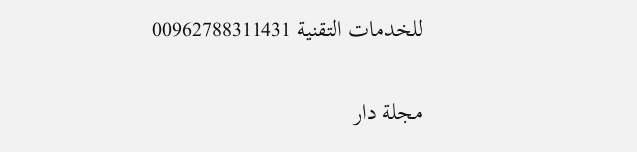للخدمات التقنية 00962788311431

مجلة دار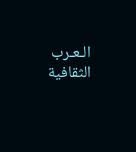الـعـرب الثقافية